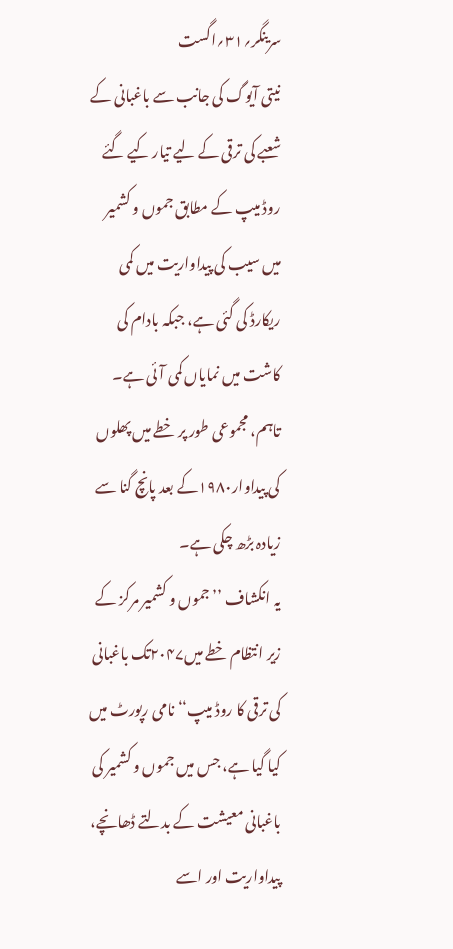سرینگر؍۳۱؍اگست
نیتی آیوگ کی جانب سے باغبانی کے شعبے کی ترقی کے لیے تیار کیے گئے روڈ میپ کے مطابق جموں و کشمیر میں سیب کی پیداواریت میں کمی ریکارڈ کی گئی ہے، جبکہ بادام کی کاشت میں نمایاں کمی آئی ہے۔ تاہم، مجموعی طور پر خطے میں پھلوں کی پیداوار۱۹۸۰کے بعد پانچ گنا سے زیادہ بڑھ چکی ہے۔
یہ انکشاف ’’جموں و کشمیر مرکز کے زیر انتظام خطے میں۲۰۴۷تک باغبانی کی ترقی کا روڈ میپ‘‘ نامی رپورٹ میں کیا گیا ہے، جس میں جموں و کشمیر کی باغبانی معیشت کے بدلتے ڈھانچے، پیداواریت اور اسے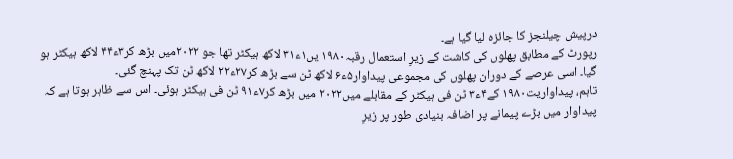درپیش چیلنجز کا جائزہ لیا گیا ہے۔
رپورٹ کے مطابق پھلوں کی کاشت کے زیرِ استعمال رقبہ۱۹۸۰ یں۱ء۳۱ لاکھ ہیکٹر تھا جو ۲۰۲۲میں بڑھ کر۳ء۴۴ لاکھ ہیکٹر ہو گیا۔ اسی عرصے کے دوران پھلوں کی مجموعی پیداوار۵ء۶ لاکھ ٹن سے بڑھ کر۲۷ء۲۲ لاکھ ٹن تک پہنچ گئی۔
تاہم، پیداواریت۱۹۸۰ کے۴ء۳ ٹن فی ہیکٹر کے مقابلے میں۲۰۲۲ میں بڑھ کر۷ء۹۱ ٹن فی ہیکٹر ہوئی۔ اس سے ظاہر ہوتا ہے کہ پیداوار میں بڑے پیمانے پر اضافہ بنیادی طور پر زیرِ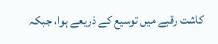کاشت رقبے میں توسیع کے ذریعے ہوا، جبکہ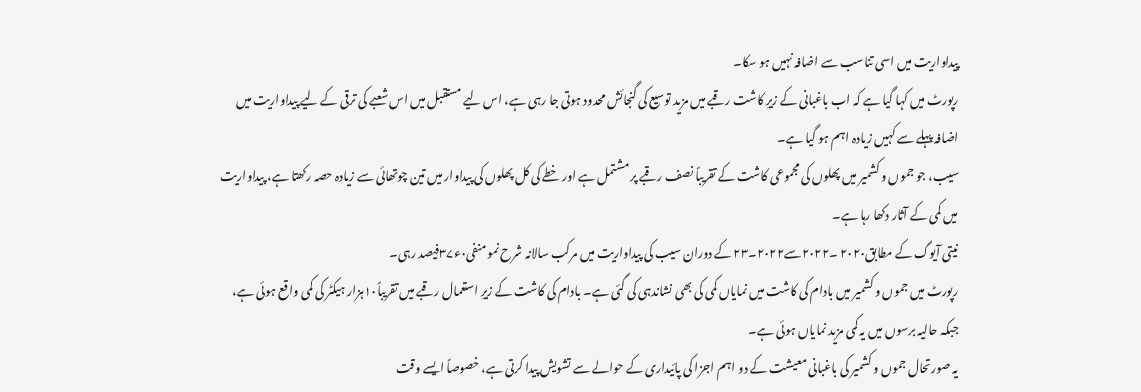پیداواریت میں اسی تناسب سے اضافہ نہیں ہو سکا۔
رپورٹ میں کہا گیا ہے کہ اب باغبانی کے زیرِ کاشت رقبے میں مزید توسیع کی گنجائش محدود ہوتی جا رہی ہے، اس لیے مستقبل میں اس شعبے کی ترقی کے لیے پیداواریت میں اضافہ پہلے سے کہیں زیادہ اہم ہو گیا ہے۔
سیب، جو جموں و کشمیر میں پھلوں کی مجموعی کاشت کے تقریباً نصف رقبے پر مشتمل ہے اور خطے کی کل پھلوں کی پیداوار میں تین چوتھائی سے زیادہ حصہ رکھتا ہے، پیداواریت میں کمی کے آثار دکھا رہا ہے۔
نیتی آیوگ کے مطابق۲۰۲۰ ۔۲۰۲۲سے۲۰۲۲۔۲۳ کے دوران سیب کی پیداواریت میں مرکب سالانہ شرح نمو منفی۰ء۳۷فیصد رہی۔
رپورٹ میں جموں و کشمیر میں بادام کی کاشت میں نمایاں کمی کی بھی نشاندہی کی گئی ہے۔ بادام کی کاشت کے زیرِ استعمال رقبے میں تقریباً۱۰ہزار ہیکٹر کی کمی واقع ہوئی ہے، جبکہ حالیہ برسوں میں یہ کمی مزید نمایاں ہوئی ہے۔
یہ صورتحال جموں و کشمیر کی باغبانی معیشت کے دو اہم اجزا کی پائیداری کے حوالے سے تشویش پیدا کرتی ہے، خصوصاً ایسے وقت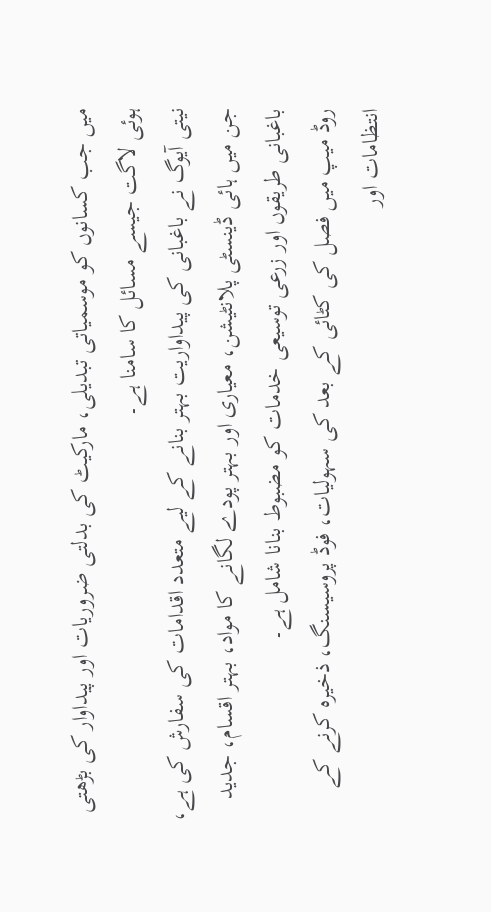میں جب کسانوں کو موسمیاتی تبدیلی، مارکیٹ کی بدلتی ضروریات اور پیداوار کی بڑھتی ہوئی لاگت جیسے مسائل کا سامنا ہے۔
نیتی آیوگ نے باغبانی کی پیداواریت بہتر بنانے کے لیے متعدد اقدامات کی سفارش کی ہے، جن میں ہائی ڈینسٹی پلانٹیشن، معیاری اور بہتر پودے لگانے کا مواد، بہتر اقسام، جدید باغبانی طریقوں اور زرعی توسیعی خدمات کو مضبوط بنانا شامل ہے۔
روڈ میپ میں فصل کی کٹائی کے بعد کی سہولیات، فوڈ پروسیسنگ، ذخیرہ کرنے کے انتظامات اور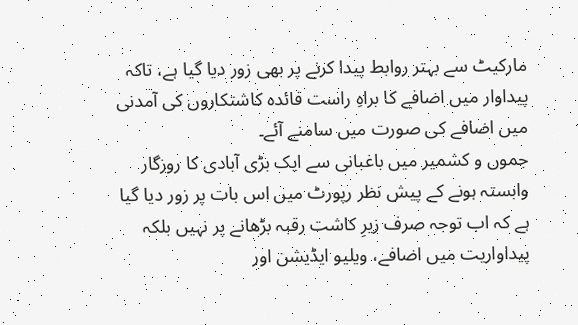مارکیٹ سے بہتر روابط پیدا کرنے پر بھی زور دیا گیا ہے، تاکہ پیداوار میں اضافے کا براہِ راست فائدہ کاشتکاروں کی آمدنی میں اضافے کی صورت میں سامنے آئے۔
جموں و کشمیر میں باغبانی سے ایک بڑی آبادی کا روزگار وابستہ ہونے کے پیش نظر رپورٹ میں اس بات پر زور دیا گیا ہے کہ اب توجہ صرف زیرِ کاشت رقبہ بڑھانے پر نہیں بلکہ پیداواریت میں اضافے، ویلیو ایڈیشن اور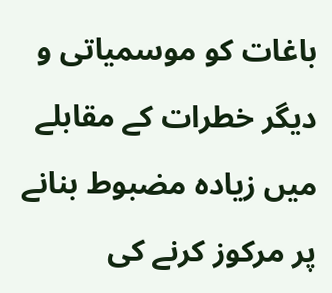باغات کو موسمیاتی و دیگر خطرات کے مقابلے میں زیادہ مضبوط بنانے پر مرکوز کرنے کی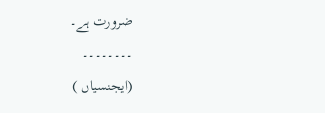ضرورت ہے۔
۔۔۔۔۔۔۔۔
(ایجنسیاں )